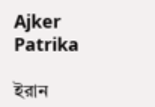Ajker Patrika

ইরান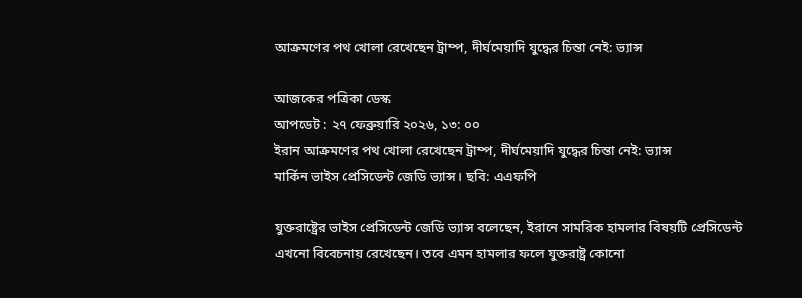আক্রমণের পথ খোলা রেখেছেন ট্রাম্প, দীর্ঘমেয়াদি যুদ্ধের চিন্তা নেই: ভ্যান্স

আজকের পত্রিকা ডেস্ক
আপডেট : ২৭ ফেব্রুয়ারি ২০২৬, ১৩: ০০
ইরান আক্রমণের পথ খোলা রেখেছেন ট্রাম্প, দীর্ঘমেয়াদি যুদ্ধের চিন্তা নেই: ভ্যান্স
মার্কিন ভাইস প্রেসিডেন্ট জেডি ভ্যান্স। ছবি: এএফপি

যুক্তরাষ্ট্রের ভাইস প্রেসিডেন্ট জেডি ভ্যান্স বলেছেন, ইরানে সামরিক হামলার বিষয়টি প্রেসিডেন্ট এখনো বিবেচনায় রেখেছেন। তবে এমন হামলার ফলে যুক্তরাষ্ট্র কোনো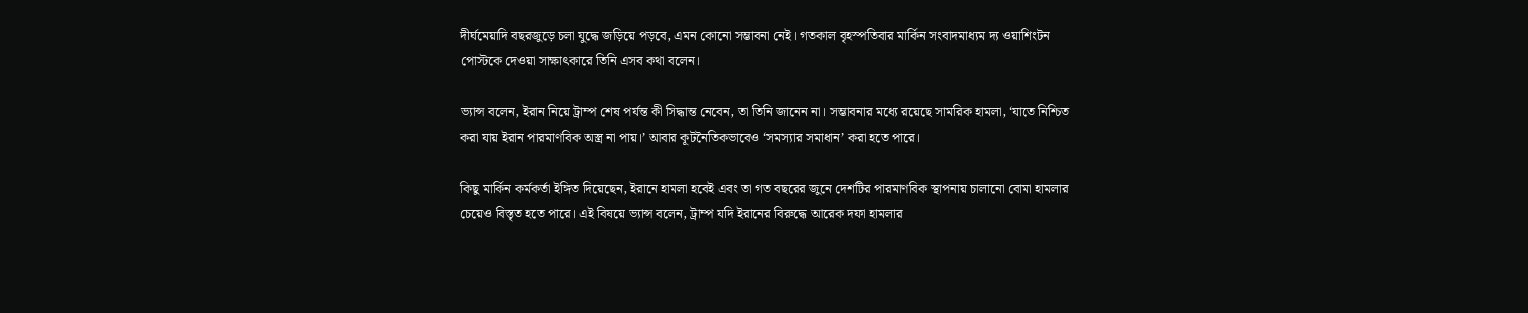দীর্ঘমেয়াদি বছরজুড়ে চলা যুদ্ধে জড়িয়ে পড়বে, এমন কোনো সম্ভাবনা নেই। গতকাল বৃহস্পতিবার মার্কিন সংবাদমাধ্যম দ্য ওয়াশিংটন পোস্টকে দেওয়া সাক্ষাৎকারে তিনি এসব কথা বলেন।

ভ্যান্স বলেন, ইরান নিয়ে ট্রাম্প শেষ পর্যন্ত কী সিদ্ধান্ত নেবেন, তা তিনি জানেন না। সম্ভাবনার মধ্যে রয়েছে সামরিক হামলা, ‘যাতে নিশ্চিত করা যায় ইরান পারমাণবিক অস্ত্র না পায়।’ আবার কূটনৈতিকভাবেও ‘সমস্যার সমাধান’ করা হতে পারে।

কিছু মার্কিন কর্মকর্তা ইঙ্গিত দিয়েছেন, ইরানে হামলা হবেই এবং তা গত বছরের জুনে দেশটির পারমাণবিক স্থাপনায় চালানো বোমা হামলার চেয়েও বিস্তৃত হতে পারে। এই বিষয়ে ভ্যান্স বলেন, ট্রাম্প যদি ইরানের বিরুদ্ধে আরেক দফা হামলার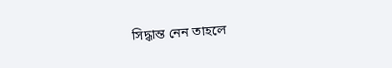সিদ্ধান্ত নেন তাহলে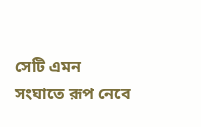সেটি এমন সংঘাতে রূপ নেবে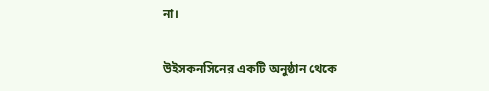না।

উইসকনসিনের একটি অনুষ্ঠান থেকে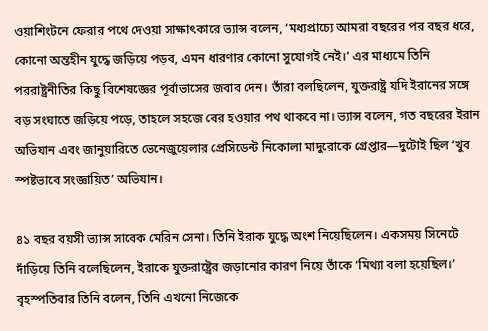ওয়াশিংটনে ফেরার পথে দেওয়া সাক্ষাৎকারে ভ্যান্স বলেন, ‘মধ্যপ্রাচ্যে আমরা বছরের পর বছর ধরে, কোনো অন্তহীন যুদ্ধে জড়িয়ে পড়ব, এমন ধারণার কোনো সুযোগই নেই।’ এর মাধ্যমে তিনি পররাষ্ট্রনীতির কিছু বিশেষজ্ঞের পূর্বাভাসের জবাব দেন। তাঁরা বলছিলেন, যুক্তরাষ্ট্র যদি ইরানের সঙ্গে বড় সংঘাতে জড়িয়ে পড়ে, তাহলে সহজে বের হওয়ার পথ থাকবে না। ভ্যান্স বলেন, গত বছরের ইরান অভিযান এবং জানুয়ারিতে ভেনেজুয়েলার প্রেসিডেন্ট নিকোলা মাদুরোকে গ্রেপ্তার—দুটোই ছিল ‘খুব স্পষ্টভাবে সংজ্ঞায়িত’ অভিযান।

৪১ বছর বয়সী ভ্যান্স সাবেক মেরিন সেনা। তিনি ইরাক যুদ্ধে অংশ নিয়েছিলেন। একসময় সিনেটে দাঁড়িয়ে তিনি বলেছিলেন, ইরাকে যুক্তরাষ্ট্রের জড়ানোর কারণ নিয়ে তাঁকে ‘মিথ্যা বলা হয়েছিল।’ বৃহস্পতিবার তিনি বলেন, তিনি এখনো নিজেকে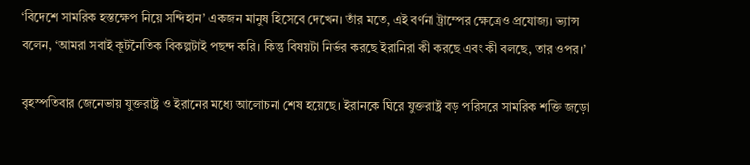‘বিদেশে সামরিক হস্তক্ষেপ নিয়ে সন্দিহান’ একজন মানুষ হিসেবে দেখেন। তাঁর মতে, এই বর্ণনা ট্রাম্পের ক্ষেত্রেও প্রযোজ্য। ভ্যান্স বলেন, ‘আমরা সবাই কূটনৈতিক বিকল্পটাই পছন্দ করি। কিন্তু বিষয়টা নির্ভর করছে ইরানিরা কী করছে এবং কী বলছে, তার ওপর।’

বৃহস্পতিবার জেনেভায় যুক্তরাষ্ট্র ও ইরানের মধ্যে আলোচনা শেষ হয়েছে। ইরানকে ঘিরে যুক্তরাষ্ট্র বড় পরিসরে সামরিক শক্তি জড়ো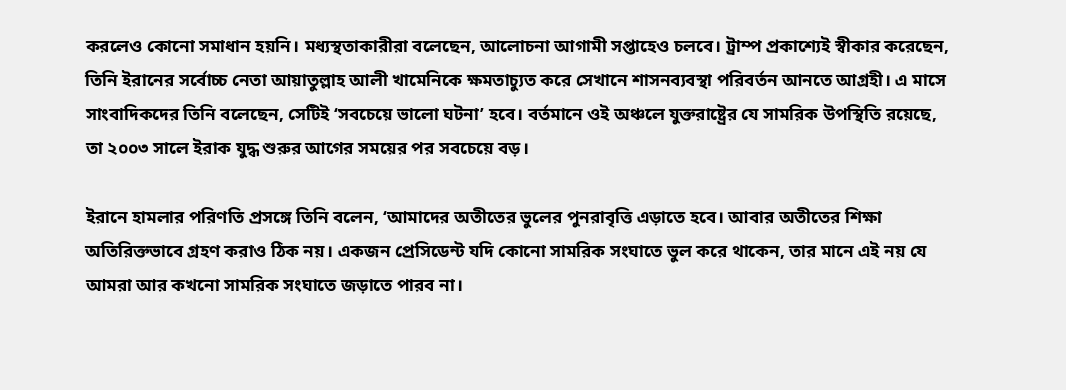করলেও কোনো সমাধান হয়নি। মধ্যস্থতাকারীরা বলেছেন, আলোচনা আগামী সপ্তাহেও চলবে। ট্রাম্প প্রকাশ্যেই স্বীকার করেছেন, তিনি ইরানের সর্বোচ্চ নেতা আয়াতুল্লাহ আলী খামেনিকে ক্ষমতাচ্যুত করে সেখানে শাসনব্যবস্থা পরিবর্তন আনতে আগ্রহী। এ মাসে সাংবাদিকদের তিনি বলেছেন, সেটিই ‘সবচেয়ে ভালো ঘটনা’ হবে। বর্তমানে ওই অঞ্চলে যুক্তরাষ্ট্রের যে সামরিক উপস্থিতি রয়েছে, তা ২০০৩ সালে ইরাক যুদ্ধ শুরুর আগের সময়ের পর সবচেয়ে বড়।

ইরানে হামলার পরিণতি প্রসঙ্গে তিনি বলেন, ‘আমাদের অতীতের ভুলের পুনরাবৃত্তি এড়াতে হবে। আবার অতীতের শিক্ষা অতিরিক্তভাবে গ্রহণ করাও ঠিক নয়। একজন প্রেসিডেন্ট যদি কোনো সামরিক সংঘাতে ভুল করে থাকেন, তার মানে এই নয় যে আমরা আর কখনো সামরিক সংঘাতে জড়াতে পারব না।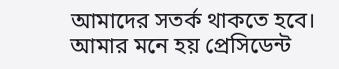আমাদের সতর্ক থাকতে হবে। আমার মনে হয় প্রেসিডেন্ট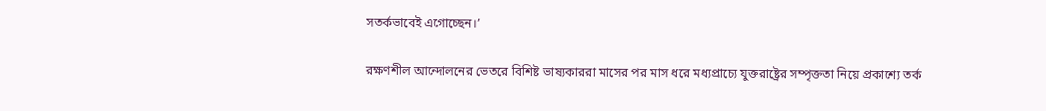সতর্কভাবেই এগোচ্ছেন।’

রক্ষণশীল আন্দোলনের ভেতরে বিশিষ্ট ভাষ্যকাররা মাসের পর মাস ধরে মধ্যপ্রাচ্যে যুক্তরাষ্ট্রের সম্পৃক্ততা নিয়ে প্রকাশ্যে তর্ক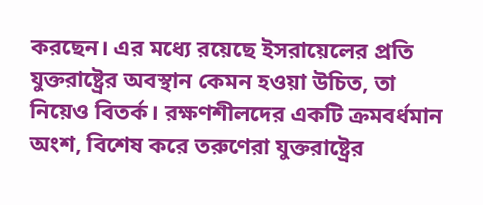করছেন। এর মধ্যে রয়েছে ইসরায়েলের প্রতি যুক্তরাষ্ট্রের অবস্থান কেমন হওয়া উচিত, তা নিয়েও বিতর্ক। রক্ষণশীলদের একটি ক্রমবর্ধমান অংশ, বিশেষ করে তরুণেরা যুক্তরাষ্ট্রের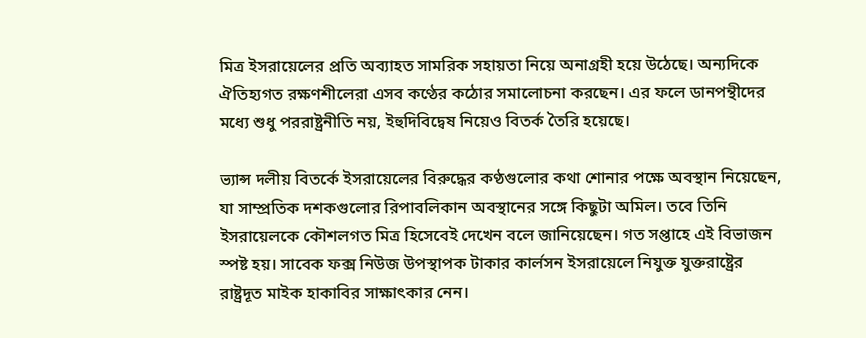মিত্র ইসরায়েলের প্রতি অব্যাহত সামরিক সহায়তা নিয়ে অনাগ্রহী হয়ে উঠেছে। অন্যদিকে ঐতিহ্যগত রক্ষণশীলেরা এসব কণ্ঠের কঠোর সমালোচনা করছেন। এর ফলে ডানপন্থীদের মধ্যে শুধু পররাষ্ট্রনীতি নয়, ইহুদিবিদ্বেষ নিয়েও বিতর্ক তৈরি হয়েছে।

ভ্যান্স দলীয় বিতর্কে ইসরায়েলের বিরুদ্ধের কণ্ঠগুলোর কথা শোনার পক্ষে অবস্থান নিয়েছেন, যা সাম্প্রতিক দশকগুলোর রিপাবলিকান অবস্থানের সঙ্গে কিছুটা অমিল। তবে তিনি ইসরায়েলকে কৌশলগত মিত্র হিসেবেই দেখেন বলে জানিয়েছেন। গত সপ্তাহে এই বিভাজন স্পষ্ট হয়। সাবেক ফক্স নিউজ উপস্থাপক টাকার কার্লসন ইসরায়েলে নিযুক্ত যুক্তরাষ্ট্রের রাষ্ট্রদূত মাইক হাকাবির সাক্ষাৎকার নেন।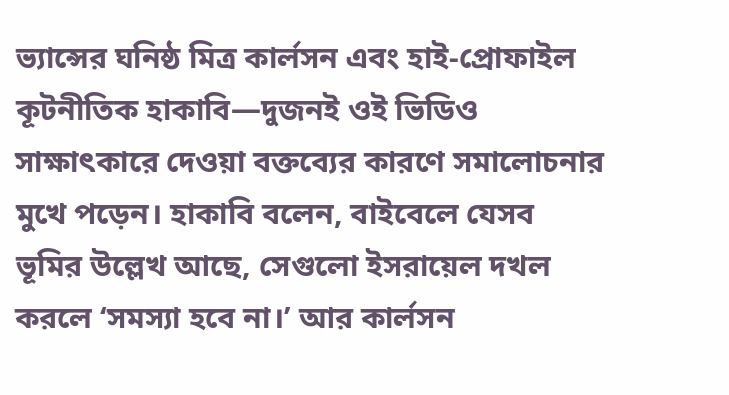ভ্যান্সের ঘনিষ্ঠ মিত্র কার্লসন এবং হাই-প্রোফাইল কূটনীতিক হাকাবি—দুজনই ওই ভিডিও সাক্ষাৎকারে দেওয়া বক্তব্যের কারণে সমালোচনার মুখে পড়েন। হাকাবি বলেন, বাইবেলে যেসব ভূমির উল্লেখ আছে, সেগুলো ইসরায়েল দখল করলে ‘সমস্যা হবে না।’ আর কার্লসন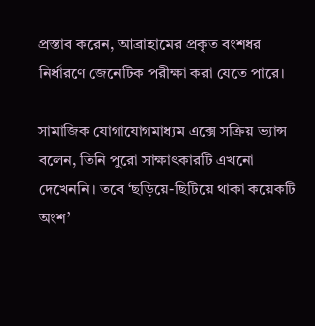প্রস্তাব করেন, আব্রাহামের প্রকৃত বংশধর নির্ধারণে জেনেটিক পরীক্ষা করা যেতে পারে।

সামাজিক যোগাযোগমাধ্যম এক্সে সক্রিয় ভ্যান্স বলেন, তিনি পুরো সাক্ষাৎকারটি এখনো দেখেননি। তবে ‘ছড়িয়ে-ছিটিয়ে থাকা কয়েকটি অংশ’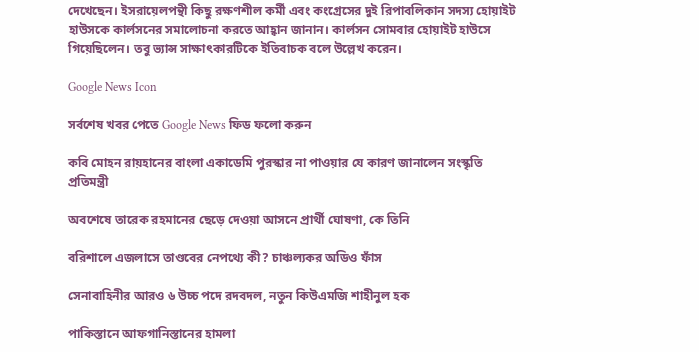দেখেছেন। ইসরায়েলপন্থী কিছু রক্ষণশীল কর্মী এবং কংগ্রেসের দুই রিপাবলিকান সদস্য হোয়াইট হাউসকে কার্লসনের সমালোচনা করতে আহ্বান জানান। কার্লসন সোমবার হোয়াইট হাউসে গিয়েছিলেন। তবু ভ্যান্স সাক্ষাৎকারটিকে ইতিবাচক বলে উল্লেখ করেন।

Google News Icon

সর্বশেষ খবর পেতে Google News ফিড ফলো করুন

কবি মোহন রায়হানের বাংলা একাডেমি পুরস্কার না পাওয়ার যে কারণ জানালেন সংস্কৃতি প্রতিমন্ত্রী

অবশেষে তারেক রহমানের ছেড়ে দেওয়া আসনে প্রার্থী ঘোষণা, কে তিনি

বরিশালে এজলাসে তাণ্ডবের নেপথ্যে কী? চাঞ্চল্যকর অডিও ফাঁস

সেনাবাহিনীর আরও ৬ উচ্চ পদে রদবদল, নতুন কিউএমজি শাহীনুল হক

পাকিস্তানে আফগানিস্তানের হামলা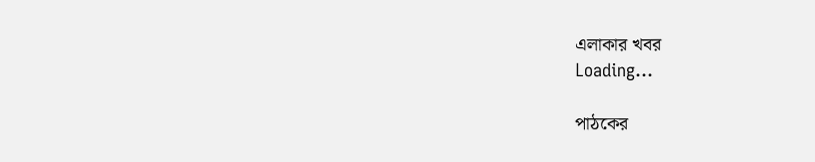এলাকার খবর
Loading...

পাঠকের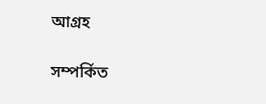আগ্রহ

সম্পর্কিত